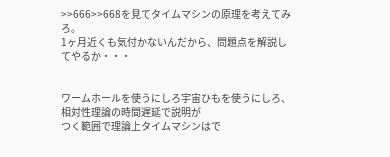>>666>>668を見てタイムマシンの原理を考えてみろ。
1ヶ月近くも気付かないんだから、問題点を解説してやるか・・・


ワームホールを使うにしろ宇宙ひもを使うにしろ、相対性理論の時間遅延で説明が
つく範囲で理論上タイムマシンはで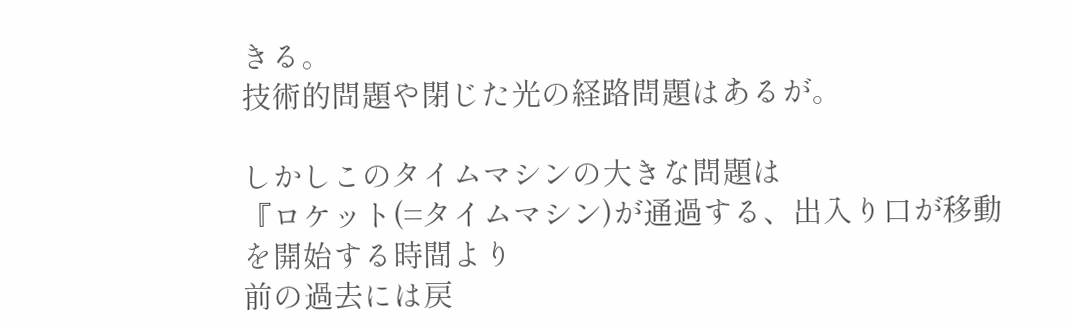きる。
技術的問題や閉じた光の経路問題はあるが。

しかしこのタイムマシンの大きな問題は
『ロケット(=タイムマシン)が通過する、出入り口が移動を開始する時間より
前の過去には戻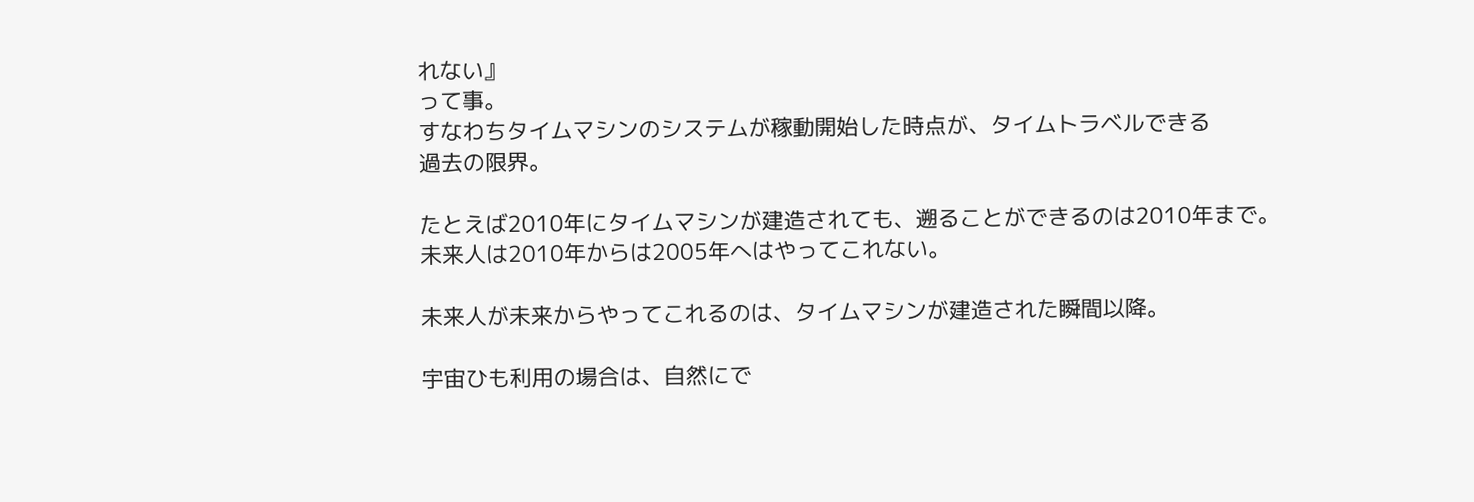れない』
って事。
すなわちタイムマシンのシステムが稼動開始した時点が、タイムトラベルできる
過去の限界。

たとえば2010年にタイムマシンが建造されても、遡ることができるのは2010年まで。
未来人は2010年からは2005年へはやってこれない。

未来人が未来からやってこれるのは、タイムマシンが建造された瞬間以降。

宇宙ひも利用の場合は、自然にで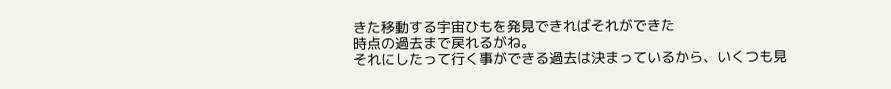きた移動する宇宙ひもを発見できればそれができた
時点の過去まで戻れるがね。
それにしたって行く事ができる過去は決まっているから、いくつも見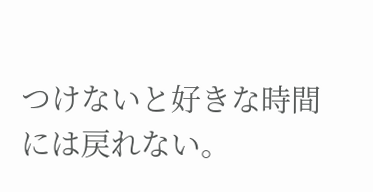つけないと好きな時間
には戻れない。